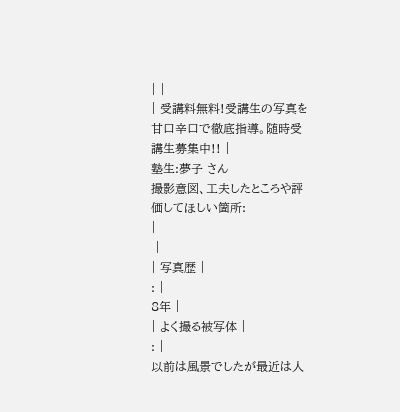| |
| 受講料無料!受講生の写真を甘口辛口で徹底指導。随時受講生募集中!! |
塾生:夢子 さん
撮影意図、工夫したところや評価してほしい箇所:
|
 |
| 写真歴 |
: |
8年 |
| よく撮る被写体 |
: |
以前は風景でしたが最近は人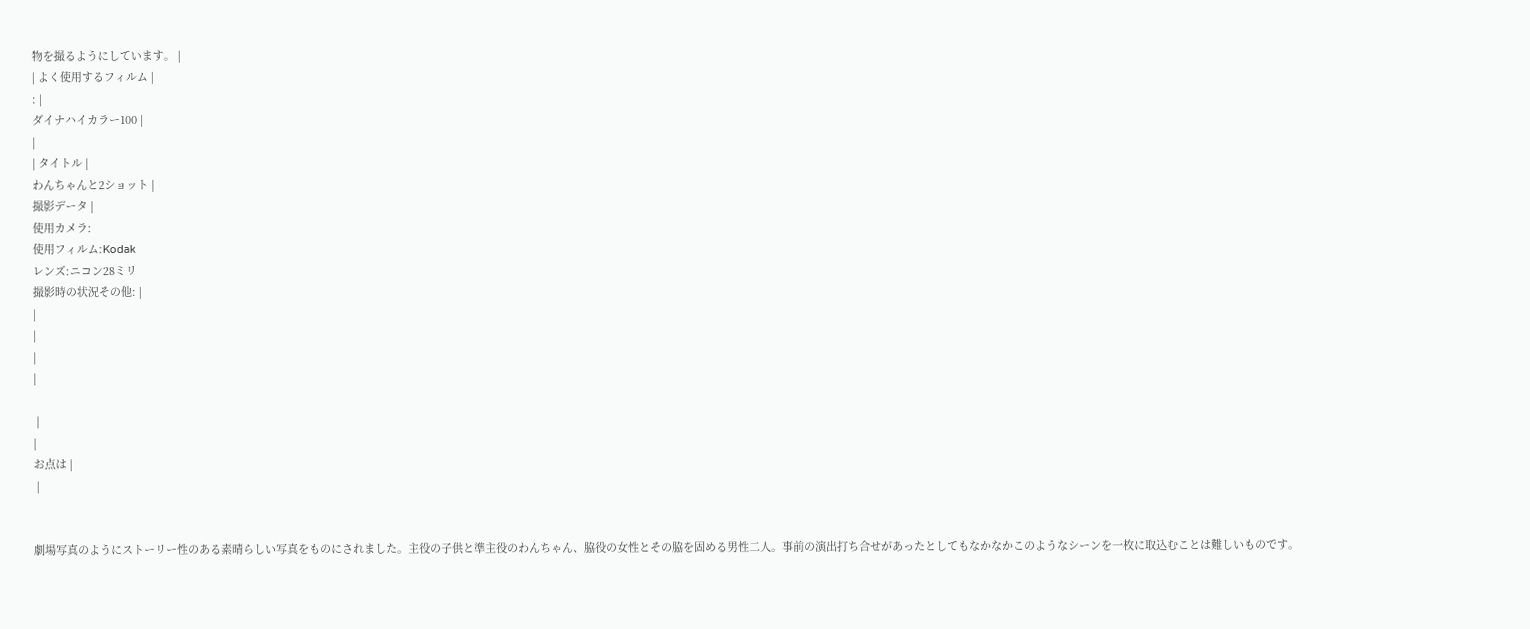物を撮るようにしています。 |
| よく使用するフィルム |
: |
ダイナハイカラー100 |
|
| タイトル |
わんちゃんと2ショット |
撮影データ |
使用カメラ:
使用フィルム:Kodak
レンズ:ニコン28ミリ
撮影時の状況その他: |
|
|
|
|

 |
|
お点は |
 |


劇場写真のようにストーリー性のある素晴らしい写真をものにされました。主役の子供と準主役のわんちゃん、脇役の女性とその脇を固める男性二人。事前の演出打ち合せがあったとしてもなかなかこのようなシーンを一枚に取込むことは難しいものです。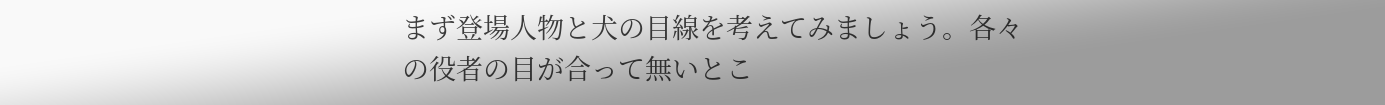まず登場人物と犬の目線を考えてみましょう。各々の役者の目が合って無いとこ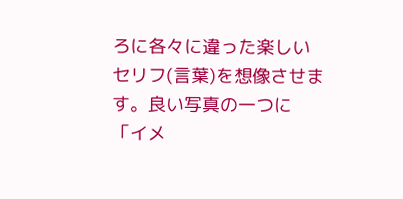ろに各々に違った楽しいセリフ(言葉)を想像させます。良い写真の一つに「イメ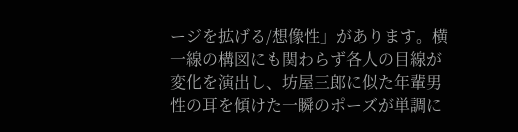ージを拡げる/想像性」があります。横一線の構図にも関わらず各人の目線が変化を演出し、坊屋三郎に似た年輩男性の耳を傾けた一瞬のポーズが単調に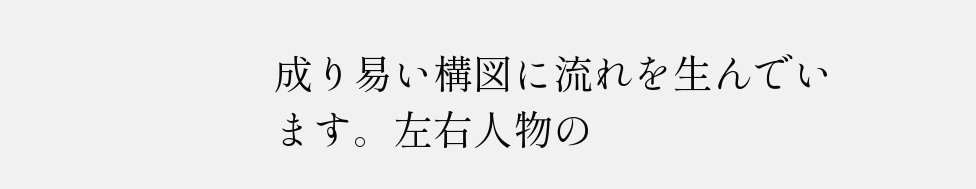成り易い構図に流れを生んでいます。左右人物の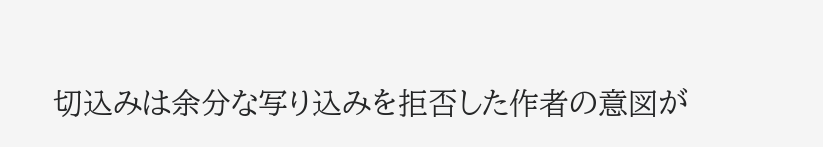切込みは余分な写り込みを拒否した作者の意図が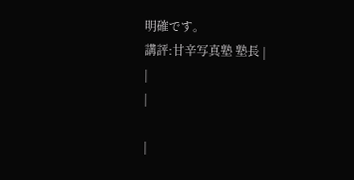明確です。
講評:甘辛写真塾 塾長 |
|
|

|